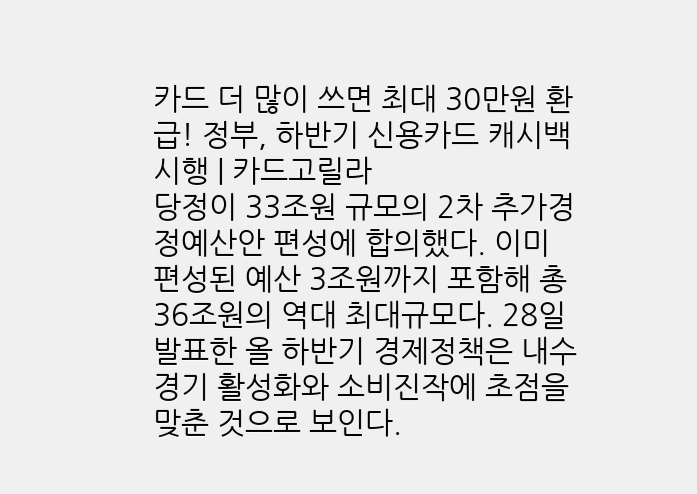카드 더 많이 쓰면 최대 30만원 환급! 정부, 하반기 신용카드 캐시백 시행 | 카드고릴라
당정이 33조원 규모의 2차 추가경정예산안 편성에 합의했다. 이미 편성된 예산 3조원까지 포함해 총 36조원의 역대 최대규모다. 28일 발표한 올 하반기 경제정책은 내수경기 활성화와 소비진작에 초점을 맞춘 것으로 보인다.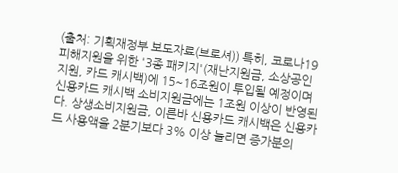(출처: 기획재정부 보도자료(브로셔)) 특히, 코로나19 피해지원을 위한 '3종 패키지'(재난지원금, 소상공인 지원, 카드 캐시백)에 15~16조원이 투입될 예정이며 신용카드 캐시백 소비지원금에는 1조원 이상이 반영된다. 상생소비지원금, 이른바 신용카드 캐시백은 신용카드 사용액을 2분기보다 3% 이상 늘리면 증가분의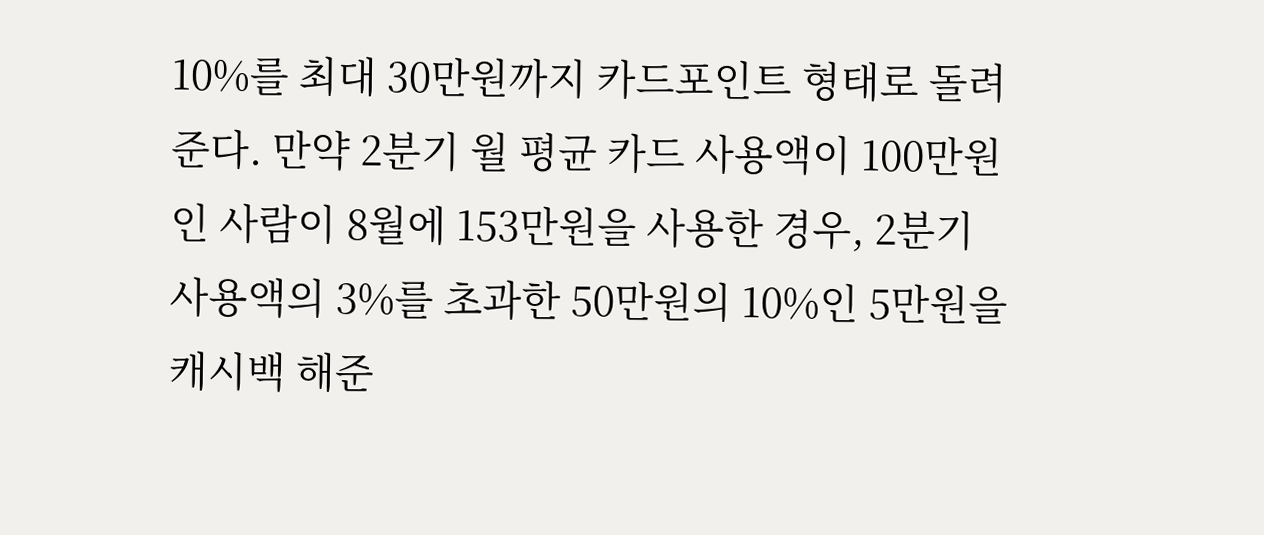10%를 최대 30만원까지 카드포인트 형태로 돌려준다. 만약 2분기 월 평균 카드 사용액이 100만원인 사람이 8월에 153만원을 사용한 경우, 2분기 사용액의 3%를 초과한 50만원의 10%인 5만원을 캐시백 해준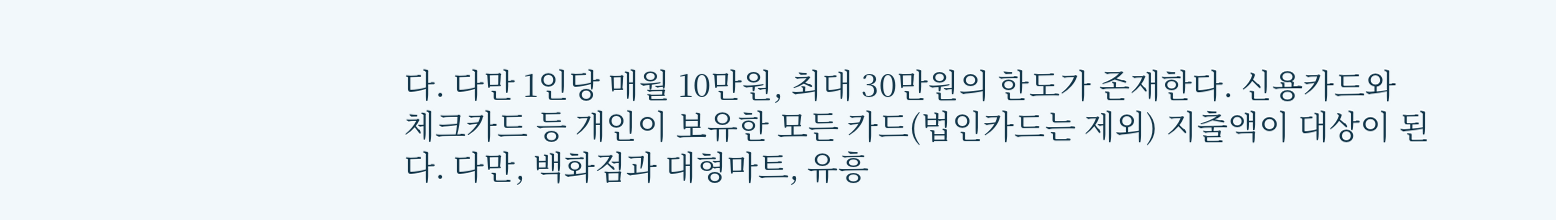다. 다만 1인당 매월 10만원, 최대 30만원의 한도가 존재한다. 신용카드와 체크카드 등 개인이 보유한 모든 카드(법인카드는 제외) 지출액이 대상이 된다. 다만, 백화점과 대형마트, 유흥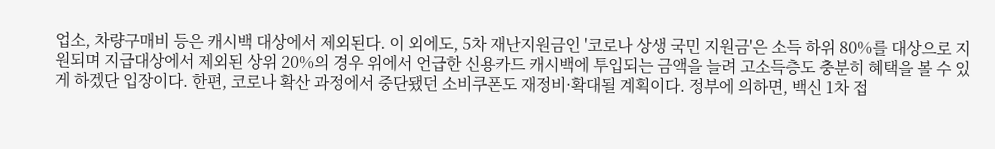업소, 차량구매비 등은 캐시백 대상에서 제외된다. 이 외에도, 5차 재난지원금인 '코로나 상생 국민 지원금'은 소득 하위 80%를 대상으로 지원되며 지급대상에서 제외된 상위 20%의 경우 위에서 언급한 신용카드 캐시백에 투입되는 금액을 늘려 고소득층도 충분히 혜택을 볼 수 있게 하겠단 입장이다. 한편, 코로나 확산 과정에서 중단됐던 소비쿠폰도 재정비·확대될 계획이다. 정부에 의하면, 백신 1차 접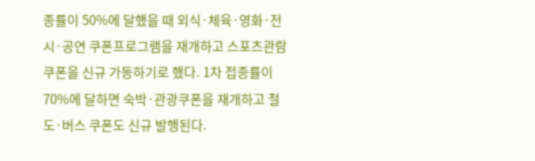종률이 50%에 달했을 때 외식·체육·영화·전시·공연 쿠폰프로그램을 재개하고 스포츠관람 쿠폰을 신규 가동하기로 했다. 1차 접종률이 70%에 달하면 숙박·관광쿠폰을 재개하고 철도·버스 쿠폰도 신규 발행된다.